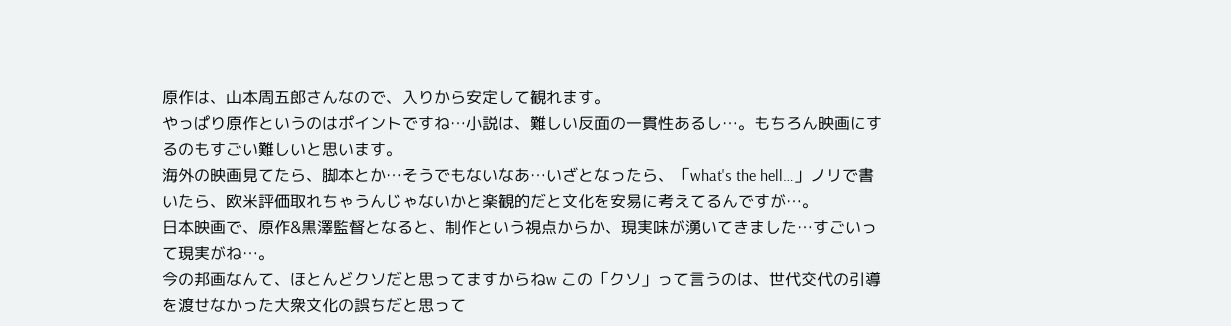原作は、山本周五郎さんなので、入りから安定して観れます。
やっぱり原作というのはポイントですね…小説は、難しい反面の一貫性あるし…。もちろん映画にするのもすごい難しいと思います。
海外の映画見てたら、脚本とか…そうでもないなあ…いざとなったら、「what's the hell…」ノリで書いたら、欧米評価取れちゃうんじゃないかと楽観的だと文化を安易に考えてるんですが…。
日本映画で、原作&黒澤監督となると、制作という視点からか、現実味が湧いてきました…すごいって現実がね…。
今の邦画なんて、ほとんどクソだと思ってますからねw この「クソ」って言うのは、世代交代の引導を渡せなかった大衆文化の誤ちだと思って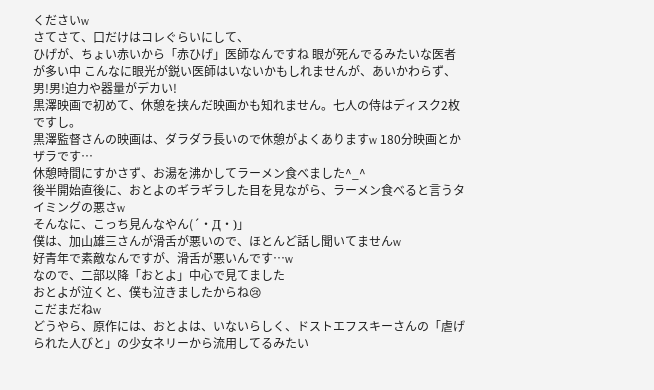くださいw
さてさて、口だけはコレぐらいにして、
ひげが、ちょい赤いから「赤ひげ」医師なんですね 眼が死んでるみたいな医者が多い中 こんなに眼光が鋭い医師はいないかもしれませんが、あいかわらず、男!男!迫力や器量がデカい!
黒澤映画で初めて、休憩を挟んだ映画かも知れません。七人の侍はディスク2枚ですし。
黒澤監督さんの映画は、ダラダラ長いので休憩がよくありますw 180分映画とかザラです…
休憩時間にすかさず、お湯を沸かしてラーメン食べました^_^
後半開始直後に、おとよのギラギラした目を見ながら、ラーメン食べると言うタイミングの悪さw
そんなに、こっち見んなやん(´・Д・)」
僕は、加山雄三さんが滑舌が悪いので、ほとんど話し聞いてませんw
好青年で素敵なんですが、滑舌が悪いんです…w
なので、二部以降「おとよ」中心で見てました
おとよが泣くと、僕も泣きましたからね😢
こだまだねw
どうやら、原作には、おとよは、いないらしく、ドストエフスキーさんの「虐げられた人びと」の少女ネリーから流用してるみたい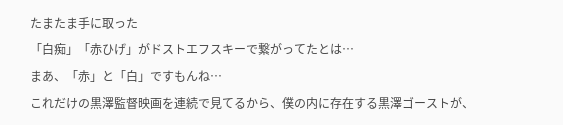たまたま手に取った
「白痴」「赤ひげ」がドストエフスキーで繋がってたとは…
まあ、「赤」と「白」ですもんね…
これだけの黒澤監督映画を連続で見てるから、僕の内に存在する黒澤ゴーストが、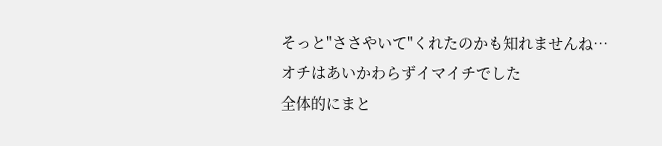そっと"ささやいて"くれたのかも知れませんね…
オチはあいかわらずイマイチでした
全体的にまと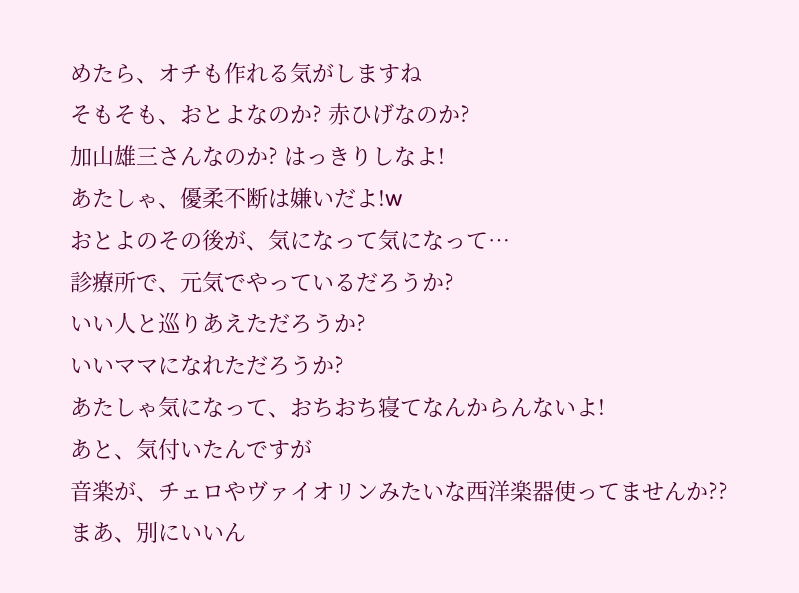めたら、オチも作れる気がしますね
そもそも、おとよなのか? 赤ひげなのか?
加山雄三さんなのか? はっきりしなよ!
あたしゃ、優柔不断は嫌いだよ!w
おとよのその後が、気になって気になって…
診療所で、元気でやっているだろうか?
いい人と巡りあえただろうか?
いいママになれただろうか?
あたしゃ気になって、おちおち寝てなんからんないよ!
あと、気付いたんですが
音楽が、チェロやヴァイオリンみたいな西洋楽器使ってませんか??
まあ、別にいいん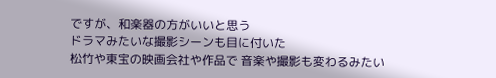ですが、和楽器の方がいいと思う
ドラマみたいな撮影シーンも目に付いた
松竹や東宝の映画会社や作品で 音楽や撮影も変わるみたい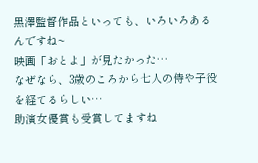黒澤監督作品といっても、いろいろあるんですね~
映画「おとよ」が見たかった…
なぜなら、3歳のころから七人の侍や子役を経てるらしい…
助演女優賞も受賞してますね